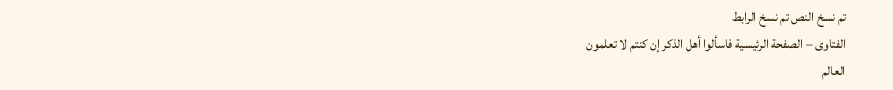تم نسخ النص تم نسخ الرابط
الفتاوى – الصفحة الرئيسية فاسألوا أهل الذكر إن كنتم لا تعلمون
العالم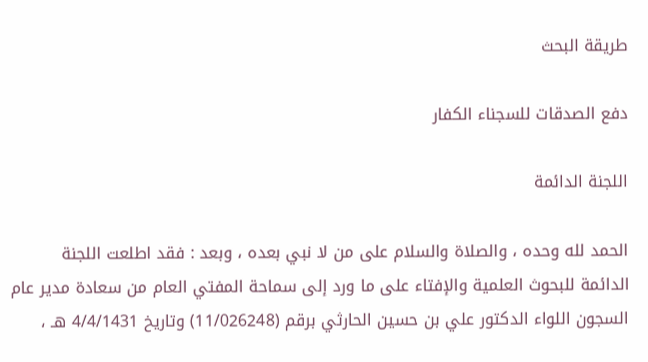طريقة البحث

دفع الصدقات للسجناء الكفار

اللجنة الدائمة

الحمد لله وحده ، والصلاة والسلام على من لا نبي بعده ، وبعد : فقد اطلعت اللجنة الدائمة للبحوث العلمية والإفتاء على ما ورد إلى سماحة المفتي العام من سعادة مدير عام السجون اللواء الدكتور علي بن حسين الحارثي برقم (11/026248) وتاريخ 4/4/1431 هـ ،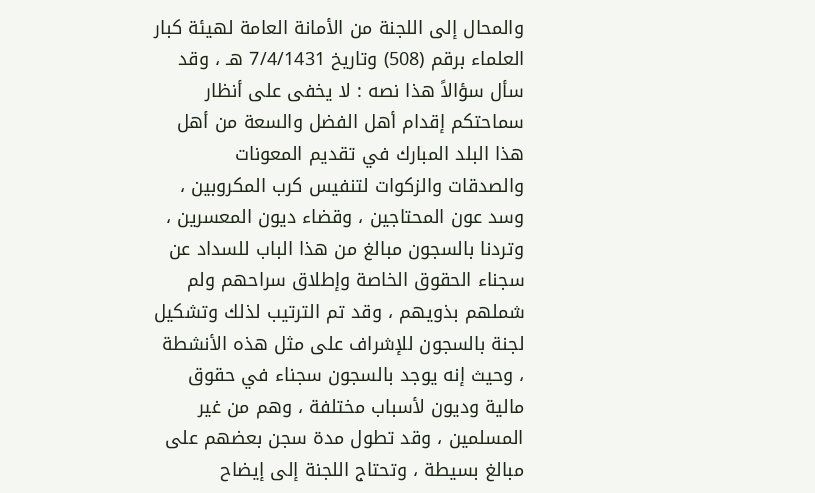والمحال إلى اللجنة من الأمانة العامة لهيئة كبار
العلماء برقم (508) وتاريخ 7/4/1431 هـ ، وقد سأل سؤالاً هذا نصه : لا يخفى على أنظار سماحتكم إقدام أهل الفضل والسعة من أهل هذا البلد المبارك في تقديم المعونات والصدقات والزكوات لتنفيس كرب المكروبين ، وسد عون المحتاجين ، وقضاء ديون المعسرين ، وتردنا بالسجون مبالغ من هذا الباب للسداد عن سجناء الحقوق الخاصة وإطلاق سراحهم ولم شملهم بذويهم ، وقد تم الترتيب لذلك وتشكيل لجنة بالسجون للإشراف على مثل هذه الأنشطة ، وحيث إنه يوجد بالسجون سجناء في حقوق مالية وديون لأسباب مختلفة ، وهم من غير المسلمين ، وقد تطول مدة سجن بعضهم على مبالغ بسيطة ، وتحتاج اللجنة إلى إيضاح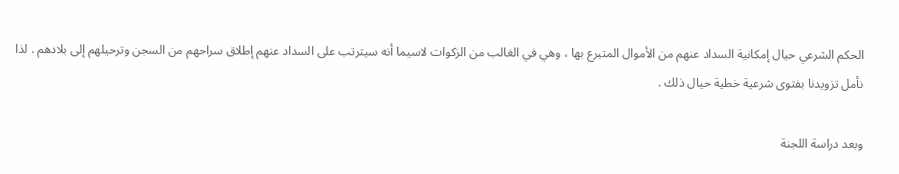الحكم الشرعي حيال إمكانية السداد عنهم من الأموال المتبرع بها ، وهي في الغالب من الزكوات لاسيما أنه سيترتب على السداد عنهم إطلاق سراحهم من السجن وترحيلهم إلى بلادهم . لذا نأمل تزويدنا بفتوى شرعية خطية حيال ذلك .

وبعد دراسة اللجنة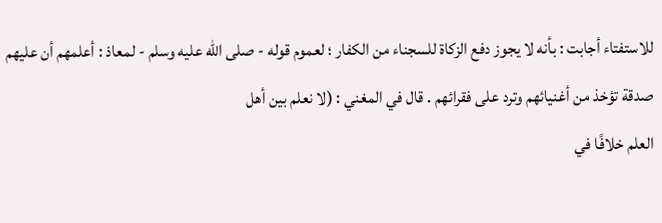للاستفتاء أجابت : بأنه لا يجوز دفع الزكاة للسجناء من الكفار ؛ لعموم قوله - صلى الله عليه وسلم - لمعاذ : أعلمهم أن عليهم صدقة تؤخذ من أغنيائهم وترد على فقرائهم . قال في المغني : (لا نعلم بين أهل
العلم خلافًا في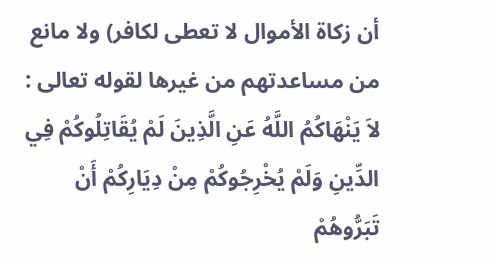أن زكاة الأموال لا تعطى لكافر) ولا مانع من مساعدتهم من غيرها لقوله تعالى : لاَ يَنْهَاكُمُ اللَّهُ عَنِ الَّذِينَ لَمْ يُقَاتِلُوكُمْ فِي الدِّينِ وَلَمْ يُخْرِجُوكُمْ مِنْ دِيَارِكُمْ أَنْ تَبَرُّوهُمْ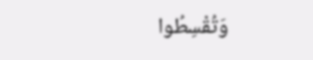وَتُقْسِطُوا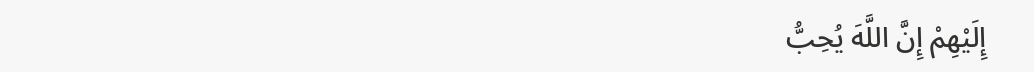إِلَيْهِمْ إِنَّ اللَّهَ يُحِبُّ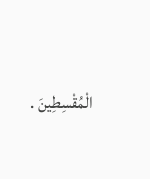الْمُقْسِطِينَ .